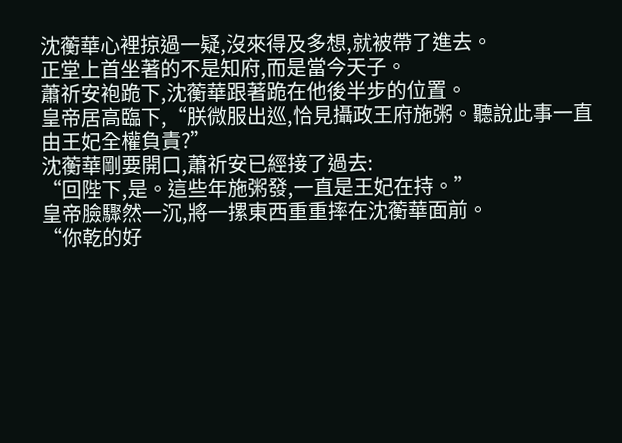沈蘅華心裡掠過一疑,沒來得及多想,就被帶了進去。
正堂上首坐著的不是知府,而是當今天子。
蕭祈安袍跪下,沈蘅華跟著跪在他後半步的位置。
皇帝居高臨下,“朕微服出巡,恰見攝政王府施粥。聽說此事一直由王妃全權負責?”
沈蘅華剛要開口,蕭祈安已經接了過去:
“回陛下,是。這些年施粥發,一直是王妃在持。”
皇帝臉驟然一沉,將一摞東西重重摔在沈蘅華面前。
“你乾的好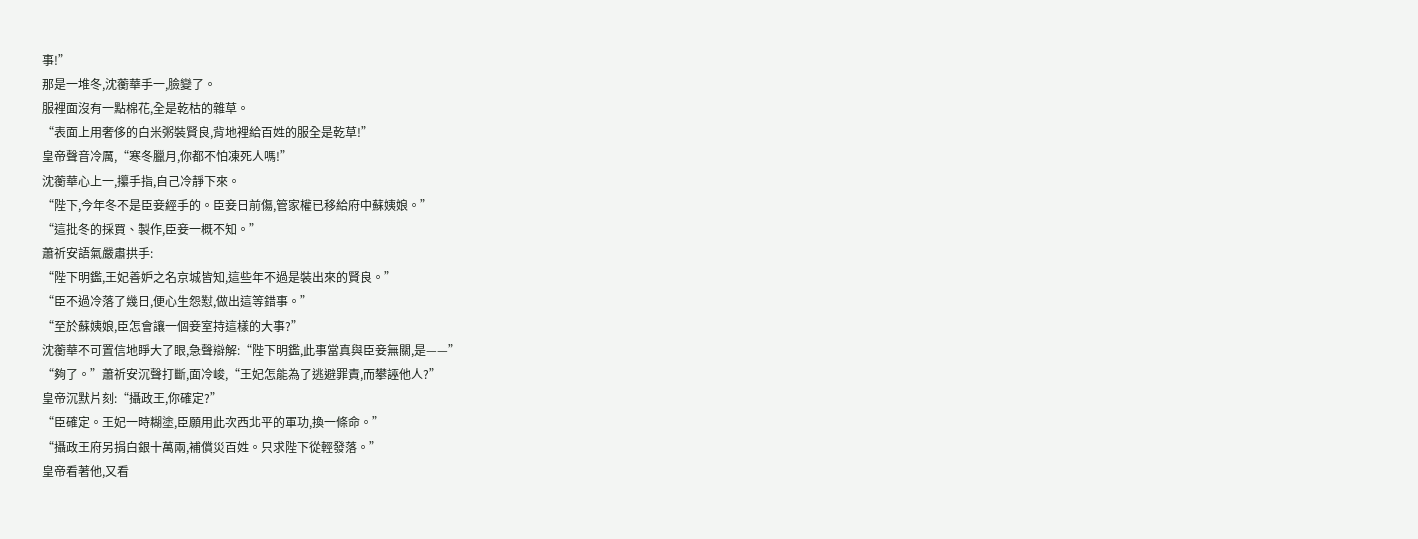事!”
那是一堆冬,沈蘅華手一,臉變了。
服裡面沒有一點棉花,全是乾枯的雜草。
“表面上用奢侈的白米粥裝賢良,背地裡給百姓的服全是乾草!”
皇帝聲音冷厲,“寒冬臘月,你都不怕凍死人嗎!”
沈蘅華心上一,攥手指,自己冷靜下來。
“陛下,今年冬不是臣妾經手的。臣妾日前傷,管家權已移給府中蘇姨娘。”
“這批冬的採買、製作,臣妾一概不知。”
蕭祈安語氣嚴肅拱手:
“陛下明鑑,王妃善妒之名京城皆知,這些年不過是裝出來的賢良。”
“臣不過冷落了幾日,便心生怨懟,做出這等錯事。”
“至於蘇姨娘,臣怎會讓一個妾室持這樣的大事?”
沈蘅華不可置信地睜大了眼,急聲辯解:“陛下明鑑,此事當真與臣妾無關,是——”
“夠了。”蕭祈安沉聲打斷,面冷峻,“王妃怎能為了逃避罪責,而攀誣他人?”
皇帝沉默片刻:“攝政王,你確定?”
“臣確定。王妃一時糊塗,臣願用此次西北平的軍功,換一條命。”
“攝政王府另捐白銀十萬兩,補償災百姓。只求陛下從輕發落。”
皇帝看著他,又看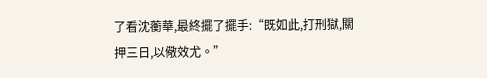了看沈蘅華,最終擺了擺手:“既如此,打刑獄,關押三日,以儆效尤。”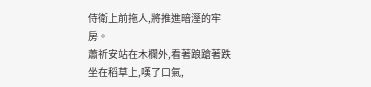侍衛上前拖人,將推進暗溼的牢房。
蕭祈安站在木欄外,看著踉蹌著跌坐在稻草上,嘆了口氣,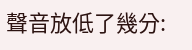聲音放低了幾分: